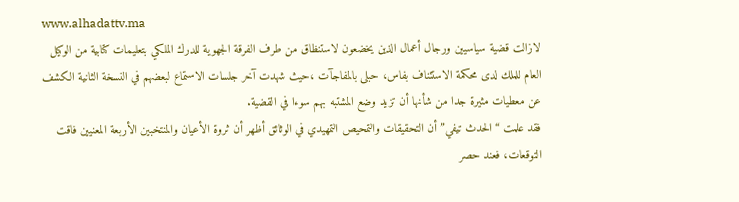www.alhadattv.ma
لازالت قضية سياسيين ورجال أعمال الذين يخضعون لاستنظاق من طرف الفرقة الجهوية للدرك الملكي بتعليمات كتابية من الوكيل العام للملك لدى محكمة الاستئناف بفاس، حبلى بالمفاجآت ،حيث شهدت آخر جلسات الاستماع لبعضهم في النسخة الثانية الكشف عن معطيات مثيرة جدا من شأنها أن تزيد وضع المشتبه بهم سوءا في القضية.
فقد علمت “الحدث تيفي” أن التحقيقات والتمحيص التمهيدي في الوثائق أظهر أن ثروة الأعيان والمنتخبين الأربعة المعنيين فاقت التوقعات، فعند حصر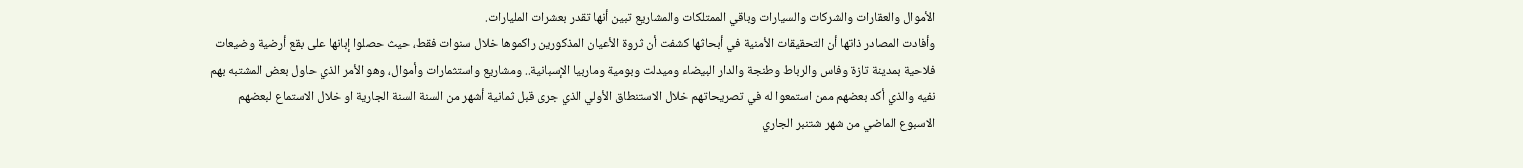الأموال والعقارات والشركات والسيارات وباقي الممتلكات والمشاريع تبين أنها تقدر بعشرات المليارات.
وأفادت المصادر ذاتها أن التحقيقات الأمنية في أبحاثها كشفت أن ثروة الأعيان المذكورين راكموها خلال سنوات فقط، حيث حصلوا إبانها على بقع أرضية وضيعات فلاحية بمدينة تازة وفاس والرباط وطنجة والدار البيضاء وميدلت وبومية وماربيا الإسبانية.. ومشاريع واستثمارات وأموال، وهو الأمر الذي حاول بعض المشتبه بهم نفيه والذي أكد بعضهم ممن استمعوا له في تصريحاتهم خلال الاستنطاق الأولي الذي جرى قبل ثمانية أشهر من السنة السنة الجارية او خلال الاستماع لبعضهم الاسبوع الماضي من شهر شتنبر الجاري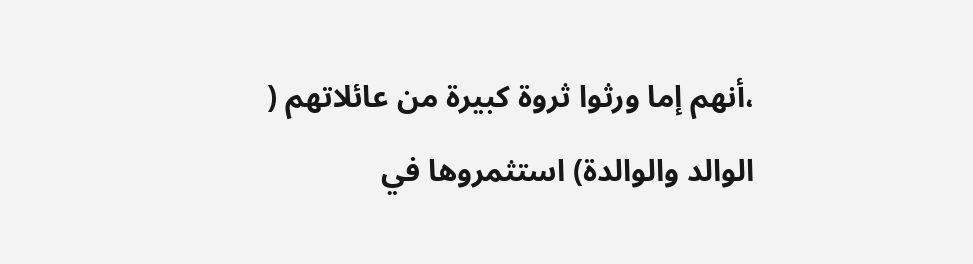،أنهم إما ورثوا ثروة كبيرة من عائلاتهم ( الوالد والوالدة) استثمروها في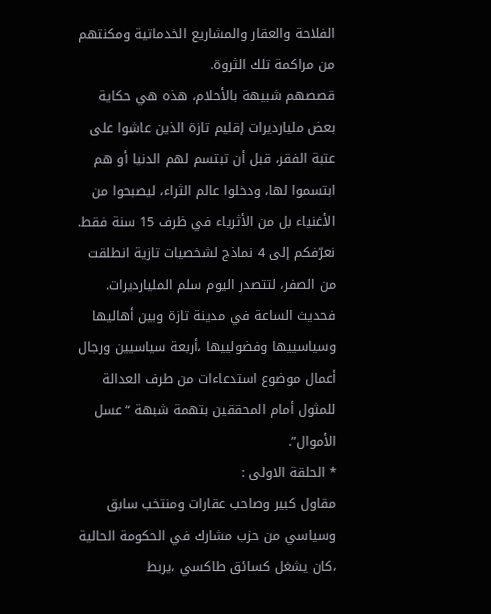الفلاحة والعقار والمشاريع الخدماتية ومكنتهم من مراكمة تلك الثروة.
قصصهم شبيهة بالأحلام، هذه هي حكاية بعض مليارديرات إقليم تازة الذين عاشوا على عتبة الفقر، قبل أن تبتسم لهم الدنيا أو هم ابتسموا لها، ودخلوا عالم الثراء، ليصبحوا من الأغنياء بل من الأثرياء في ظرف 15 سنة فقط. نعرّفكم إلى 4 نماذج لشخصيات تازية انطلقت من الصفر، لتتصدر اليوم سلم المليارديرات.
فحديث الساعة في مدينة تازة وبين أهاليها وسياسييها وفضولييها ،أربعة سياسيين ورجال أعمال موضوع استدعاءات من طرف العدالة للمثول أمام المحققين بتهمة شبهة “عسل الأموال”.
* الحلقة الاولى :
مقاول كبير وصاحب عقارات ومنتخب سابق وسياسي من حزب مشارك في الحكومة الحالية ،كان يشغل كسائق طاكسي ،يربط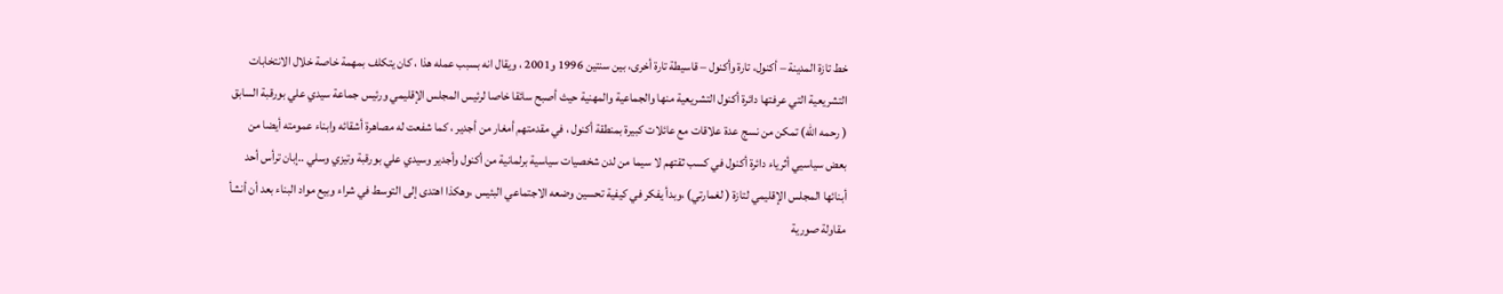خط تازة المدينة – أكنول، تارة وأكنول – قاسيطة تارة أخرى، بين سنتين 1996 و2001 ، ويقال انه بسبب عمله هذا ، كان يتكلف بمهمة خاصة خلال الانتخابات التشريعية التي عرفتها دائرة أكنول التشريعية منها والجماعية والمهنية حيث أصبح سائقا خاصا لرئيس المجلس الإقليمي ورئيس جماعة سيدي علي بورقبة السابق ( رحمه الله) تمكن من نسج عدة علاقات مع عائلات كبيرة بمنطقة أكنول ، في مقدمتهم أمغار من أجدير ، كما شفعت له مصاهرة أشقائه وابناء عمومته أيضا من بعض سياسيي أثرياء دائرة أكنول في كسب ثقتهم لا سيما من لدن شخصيات سياسية برلمانية من أكنول وأجدير وسيدي علي بورقبة وتيزي وسلي ..إبان ترأس أحد أبنائها المجلس الإقليمي لتازة ( لغمارتي) ،وبدأ يفكر في كيفية تحسين وضعه الاجتماعي البئيس ،وهكذا اهتدى إلى التوسط في شراء وبيع مواد البناء بعد أن أنشأ مقاولة صورية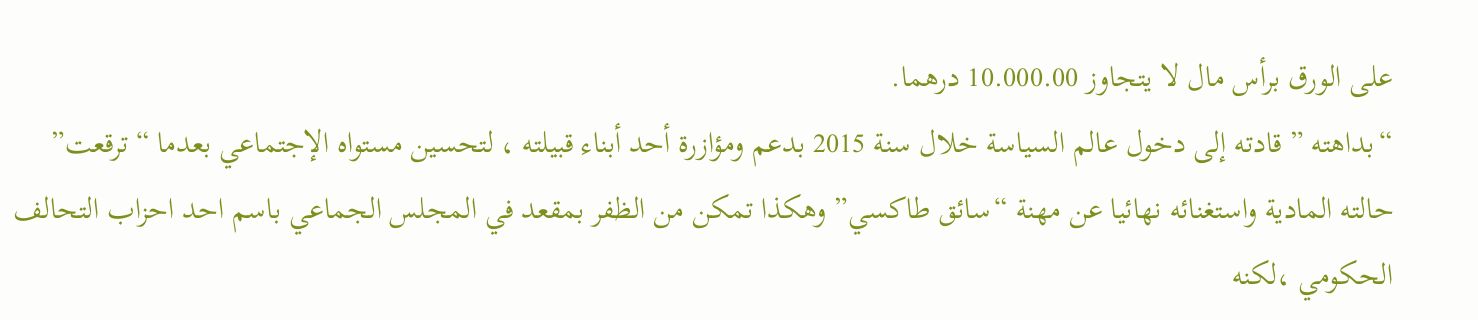على الورق برأس مال لا يتجاوز 10.000.00 درهما.
“بداهته ” قادته إلى دخول عالم السياسة خلال سنة 2015 بدعم ومؤازرة أحد أبناء قبيلته ، لتحسين مستواه الإجتماعي بعدما “ترقعت” حالته المادية واستغنائه نهائيا عن مهنة “سائق طاكسي” وهكذا تمكن من الظفر بمقعد في المجلس الجماعي باسم احد احزاب التحالف الحكومي ،لكنه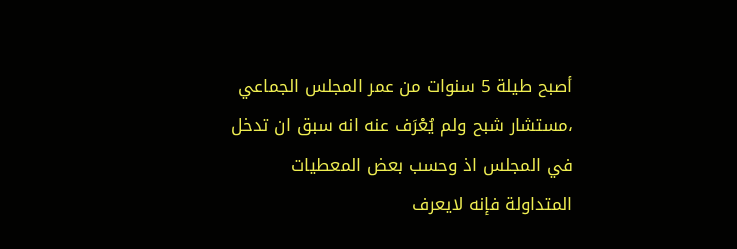أصبح طيلة 5 سنوات من عمر المجلس الجماعي ،مستشار شبح ولم يُعْرَف عنه انه سبق ان تدخل في المجلس اذ وحسب بعض المعطيات المتداولة فإنه لايعرف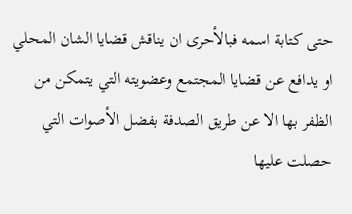حتى كتابة اسمه فبالأحرى ان يناقش قضايا الشان المحلي او يدافع عن قضايا المجتمع وعضويته التي يتمكن من الظفر بها الا عن طريق الصدفة بفضل الأصوات التي حصلت عليها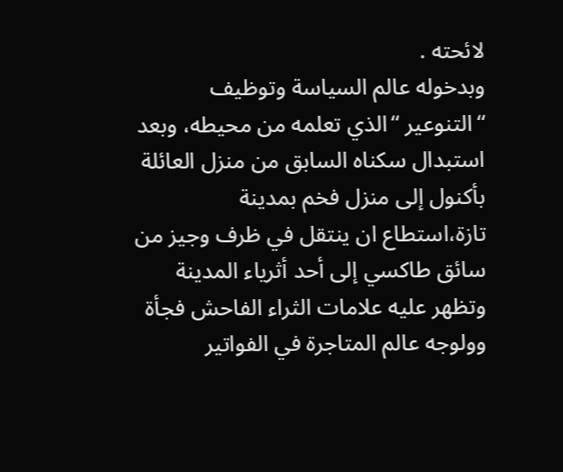لائحته .
وبدخوله عالم السياسة وتوظيف “التنوعير “الذي تعلمه من محيطه، وبعد استبدال سكناه السابق من منزل العائلة بأكنول إلى منزل فخم بمدينة تازة،استطاع ان ينتقل في ظرف وجيز من سائق طاكسي إلى أحد أثرياء المدينة وتظهر عليه علامات الثراء الفاحش فجأة وولوجه عالم المتاجرة في الفواتير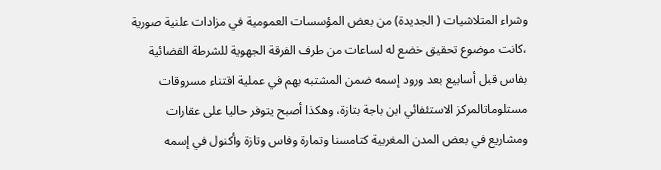وشراء المتلاشيات ( الجديدة) من بعض المؤسسات العمومية في مزادات علنية صورية ،كانت موضوع تحقيق خضع له لساعات من طرف الفرقة الجهوية للشرطة القضائية بفاس قبل أسابيع بعد ورود إسمه ضمن المشتبه بهم في عملية اقتناء مسروقات مستلوماتالمركز الاستئفائي ابن باجة بتازة، وهكذا أصبح يتوفر حاليا على عقارات ومشاريع في بعض المدن المغربية كتامسنا وتمارة وفاس وتازة وأكنول في إسمه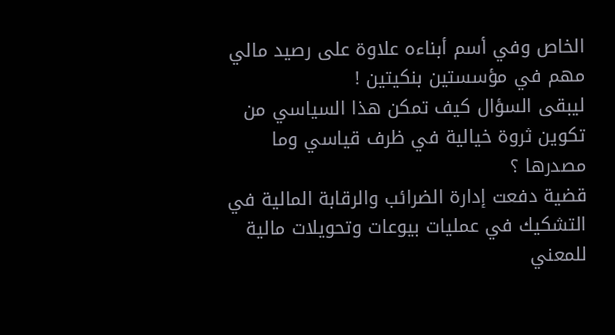الخاص وفي أسم أبناءه علاوة على رصيد مالي مهم في مؤسستين بنكيتين !
ليبقى السؤال كيف تمكن هذا السياسي من تكوين ثروة خيالية في ظرف قياسي وما مصدرها ؟
قضية دفعت إدارة الضرائب والرقابة المالية في التشكيك في عمليات بيوعات وتحويلات مالية للمعني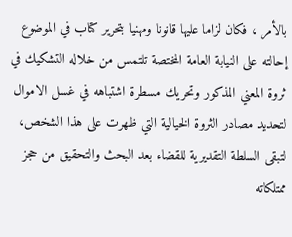بالأمر ، فكان لزاما عليها قانونا ومهنيا بتحرير كتاب في الموضوع إحالته على النيابة العامة المختصة تلتمس من خلاله التشكيك في ثروة المعني المذكور وتحريك مسطرة اشتباهه في غسل الاموال لتحديد مصادر الثروة الخيالية التي ظهرت على هذا الشخص، لتبقى السلطة التقديرية للقضاء بعد البحث والتحقيق من حجز ممتلكاته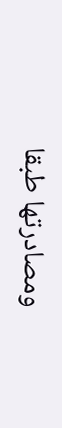ومصادرتها طبقا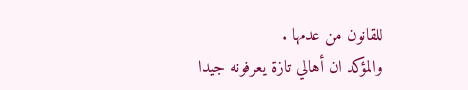للقانون من عدمها .
والمؤكد ان أهالي تازة يعرفونه جيدا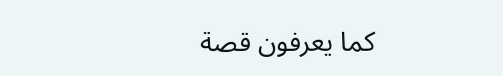كما يعرفون قصة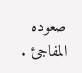صعوده المفاجئ .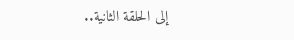إلى الحلقة الثانية..